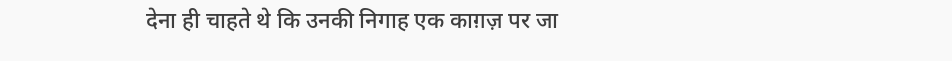देना ही चाहते थे कि उनकी निगाह एक काग़ज़ पर जा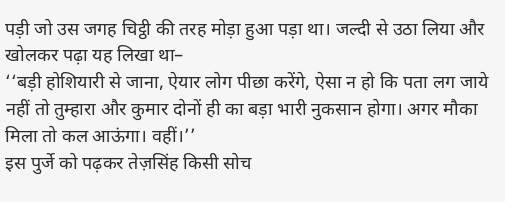पड़ी जो उस जगह चिट्ठी की तरह मोड़ा हुआ पड़ा था। जल्दी से उठा लिया और खोलकर पढ़ा यह लिखा था–
‘‘बड़ी होशियारी से जाना, ऐयार लोग पीछा करेंगे, ऐसा न हो कि पता लग जाये नहीं तो तुम्हारा और कुमार दोनों ही का बड़ा भारी नुकसान होगा। अगर मौका मिला तो कल आऊंगा। वहीं।’’
इस पुर्जे को पढ़कर तेज़सिंह किसी सोच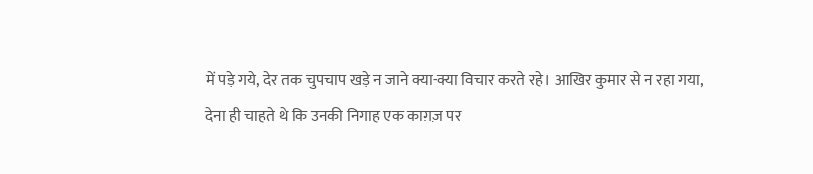में पड़े गये, देर तक चुपचाप खड़े न जाने क्या-क्या विचार करते रहे। आखिर कुमार से न रहा गया,
देना ही चाहते थे कि उनकी निगाह एक काग़ज़ पर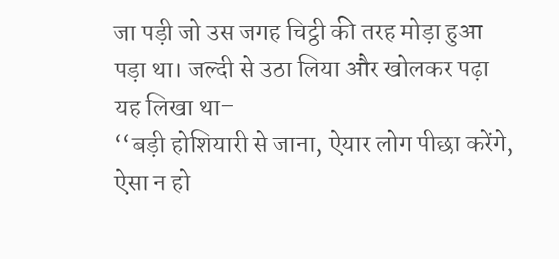जा पड़ी जो उस जगह चिट्ठी की तरह मोड़ा हुआ पड़ा था। जल्दी से उठा लिया और खोलकर पढ़ा यह लिखा था–
‘‘बड़ी होशियारी से जाना, ऐयार लोग पीछा करेंगे, ऐसा न हो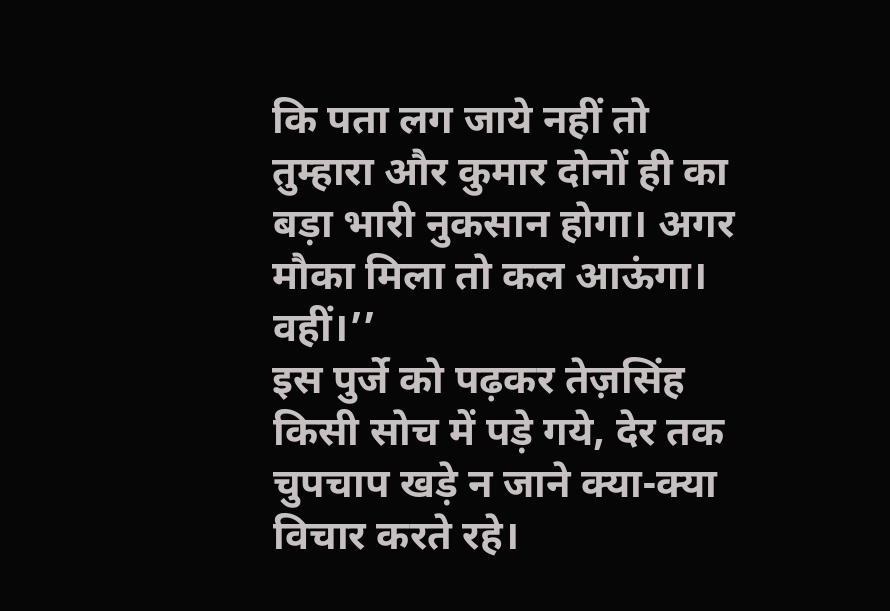कि पता लग जाये नहीं तो तुम्हारा और कुमार दोनों ही का बड़ा भारी नुकसान होगा। अगर मौका मिला तो कल आऊंगा। वहीं।’’
इस पुर्जे को पढ़कर तेज़सिंह किसी सोच में पड़े गये, देर तक चुपचाप खड़े न जाने क्या-क्या विचार करते रहे।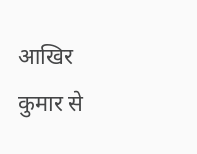आखिर कुमार से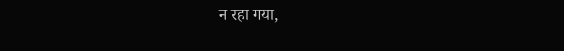न रहा गया,